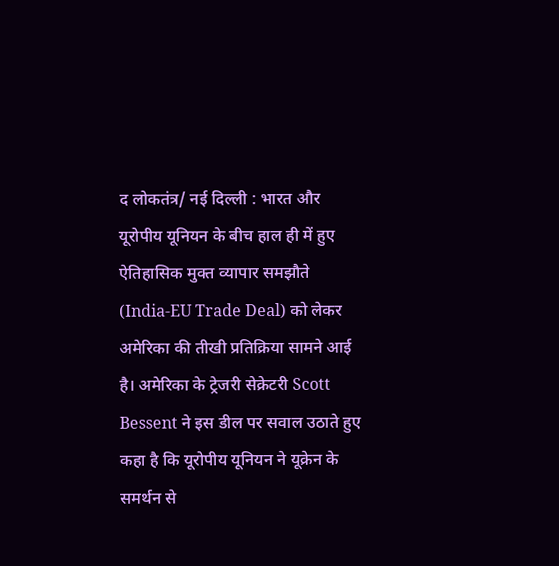द लोकतंत्र/ नई दिल्ली : भारत और यूरोपीय यूनियन के बीच हाल ही में हुए ऐतिहासिक मुक्त व्यापार समझौते (India-EU Trade Deal) को लेकर अमेरिका की तीखी प्रतिक्रिया सामने आई है। अमेरिका के ट्रेजरी सेक्रेटरी Scott Bessent ने इस डील पर सवाल उठाते हुए कहा है कि यूरोपीय यूनियन ने यूक्रेन के समर्थन से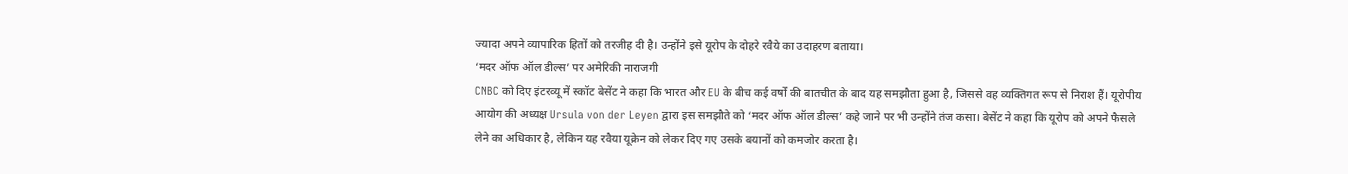ज्यादा अपने व्यापारिक हितों को तरजीह दी है। उन्होंने इसे यूरोप के दोहरे रवैये का उदाहरण बताया।
‘मदर ऑफ ऑल डील्स’ पर अमेरिकी नाराजगी
CNBC को दिए इंटरव्यू में स्कॉट बेसेंट ने कहा कि भारत और EU के बीच कई वर्षों की बातचीत के बाद यह समझौता हुआ है, जिससे वह व्यक्तिगत रूप से निराश हैं। यूरोपीय आयोग की अध्यक्ष Ursula von der Leyen द्वारा इस समझौते को ‘मदर ऑफ ऑल डील्स’ कहे जाने पर भी उन्होंने तंज कसा। बेसेंट ने कहा कि यूरोप को अपने फैसले लेने का अधिकार है, लेकिन यह रवैया यूक्रेन को लेकर दिए गए उसके बयानों को कमजोर करता है।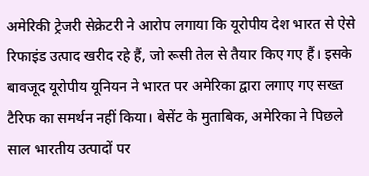अमेरिकी ट्रेजरी सेक्रेटरी ने आरोप लगाया कि यूरोपीय देश भारत से ऐसे रिफाइंड उत्पाद खरीद रहे हैं, जो रूसी तेल से तैयार किए गए हैं। इसके बावजूद यूरोपीय यूनियन ने भारत पर अमेरिका द्वारा लगाए गए सख्त टैरिफ का समर्थन नहीं किया। बेसेंट के मुताबिक, अमेरिका ने पिछले साल भारतीय उत्पादों पर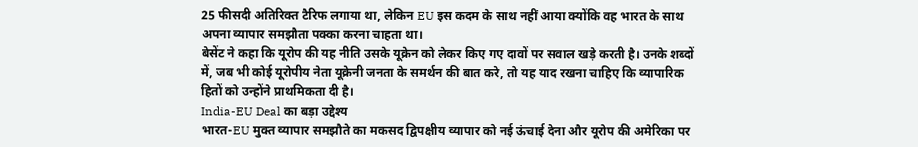25 फीसदी अतिरिक्त टैरिफ लगाया था, लेकिन EU इस कदम के साथ नहीं आया क्योंकि वह भारत के साथ अपना व्यापार समझौता पक्का करना चाहता था।
बेसेंट ने कहा कि यूरोप की यह नीति उसके यूक्रेन को लेकर किए गए दावों पर सवाल खड़े करती है। उनके शब्दों में, जब भी कोई यूरोपीय नेता यूक्रेनी जनता के समर्थन की बात करे, तो यह याद रखना चाहिए कि व्यापारिक हितों को उन्होंने प्राथमिकता दी है।
India-EU Deal का बड़ा उद्देश्य
भारत-EU मुक्त व्यापार समझौते का मकसद द्विपक्षीय व्यापार को नई ऊंचाई देना और यूरोप की अमेरिका पर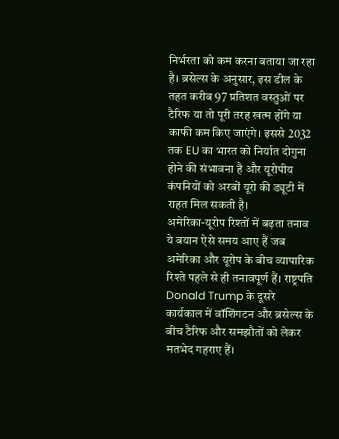निर्भरता को कम करना बताया जा रहा है। ब्रसेल्स के अनुसार, इस डील के तहत करीब 97 प्रतिशत वस्तुओं पर टैरिफ या तो पूरी तरह खत्म होंगे या काफी कम किए जाएंगे। इससे 2032 तक EU का भारत को निर्यात दोगुना होने की संभावना है और यूरोपीय कंपनियों को अरबों यूरो की ड्यूटी में राहत मिल सकती है।
अमेरिका-यूरोप रिश्तों में बढ़ता तनाव
ये बयान ऐसे समय आए हैं जब अमेरिका और यूरोप के बीच व्यापारिक रिश्ते पहले से ही तनावपूर्ण हैं। राष्ट्रपति Donald Trump के दूसरे कार्यकाल में वॉशिंगटन और ब्रसेल्स के बीच टैरिफ और समझौतों को लेकर मतभेद गहराए हैं।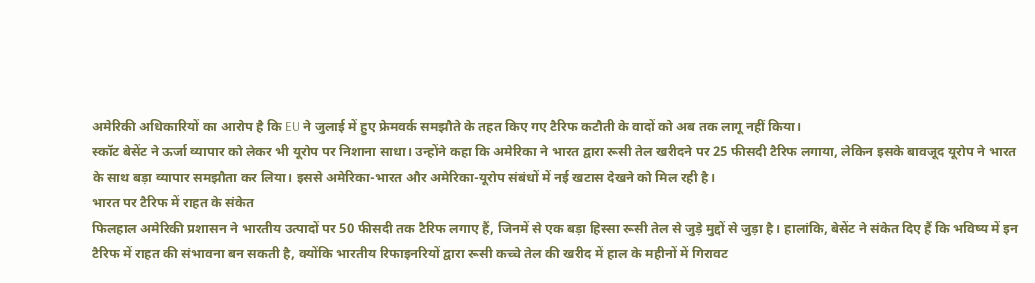अमेरिकी अधिकारियों का आरोप है कि EU ने जुलाई में हुए फ्रेमवर्क समझौते के तहत किए गए टैरिफ कटौती के वादों को अब तक लागू नहीं किया।
स्कॉट बेसेंट ने ऊर्जा व्यापार को लेकर भी यूरोप पर निशाना साधा। उन्होंने कहा कि अमेरिका ने भारत द्वारा रूसी तेल खरीदने पर 25 फीसदी टैरिफ लगाया, लेकिन इसके बावजूद यूरोप ने भारत के साथ बड़ा व्यापार समझौता कर लिया। इससे अमेरिका-भारत और अमेरिका-यूरोप संबंधों में नई खटास देखने को मिल रही है।
भारत पर टैरिफ में राहत के संकेत
फिलहाल अमेरिकी प्रशासन ने भारतीय उत्पादों पर 50 फीसदी तक टैरिफ लगाए हैं, जिनमें से एक बड़ा हिस्सा रूसी तेल से जुड़े मुद्दों से जुड़ा है। हालांकि, बेसेंट ने संकेत दिए हैं कि भविष्य में इन टैरिफ में राहत की संभावना बन सकती है, क्योंकि भारतीय रिफाइनरियों द्वारा रूसी कच्चे तेल की खरीद में हाल के महीनों में गिरावट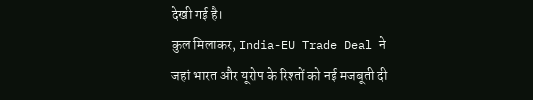देखी गई है।
कुल मिलाकर, India-EU Trade Deal ने जहां भारत और यूरोप के रिश्तों को नई मजबूती दी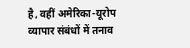है, वहीं अमेरिका-यूरोप व्यापार संबंधों में तनाव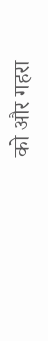को और गहरा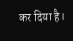कर दिया है।